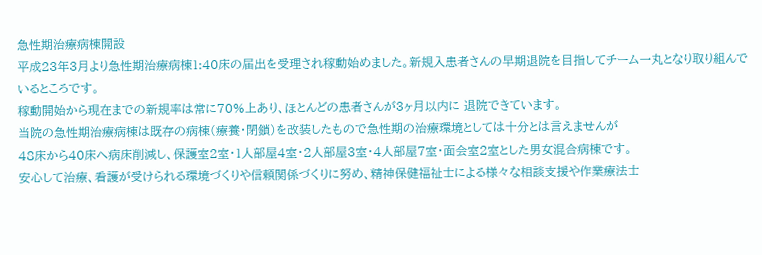急性期治療病棟開設
平成23年3月より急性期治療病棟1:40床の届出を受理され稼動始めました。新規入患者さんの早期退院を目指してチーム一丸となり取り組んでいるところです。
稼動開始から現在までの新規率は常に70%上あり、ほとんどの患者さんが3ヶ月以内に 退院できています。
当院の急性期治療病棟は既存の病棟(療養・閉鎖)を改装したもので急性期の治療環境としては十分とは言えませんが
48床から40床へ病床削減し、保護室2室・1人部屋4室・2人部屋3室・4人部屋7室・面会室2室とした男女混合病棟です。
安心して治療、看護が受けられる環境づくりや信頼関係づくりに努め、精神保健福祉士による様々な相談支援や作業療法士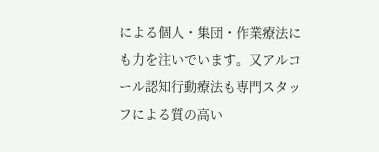による個人・集団・作業療法にも力を注いでいます。又アルコール認知行動療法も専門スタッフによる質の高い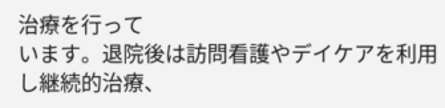治療を行って
います。退院後は訪問看護やデイケアを利用し継続的治療、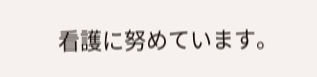看護に努めています。